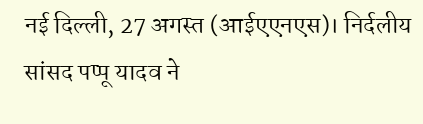नई दिल्ली, 27 अगस्त (आईएएनएस)। निर्दलीय सांसद पप्पू यादव ने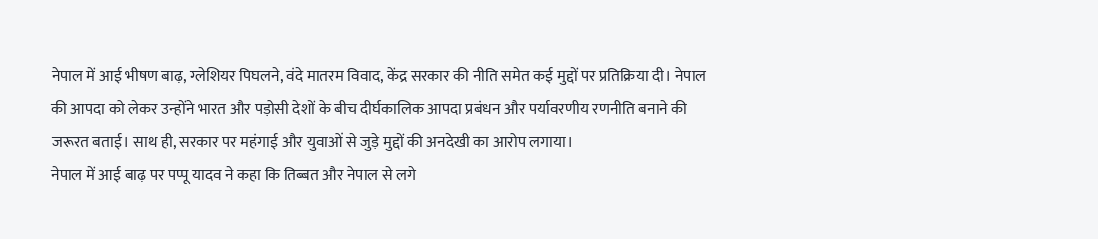नेपाल में आई भीषण बाढ़, ग्लेशियर पिघलने, वंदे मातरम विवाद, केंद्र सरकार की नीति समेत कई मुद्दों पर प्रतिक्रिया दी। नेपाल की आपदा को लेकर उन्होंने भारत और पड़ोसी देशों के बीच दीर्घकालिक आपदा प्रबंधन और पर्यावरणीय रणनीति बनाने की जरूरत बताई। साथ ही, सरकार पर महंगाई और युवाओं से जुड़े मुद्दों की अनदेखी का आरोप लगाया।
नेपाल में आई बाढ़ पर पप्पू यादव ने कहा कि तिब्बत और नेपाल से लगे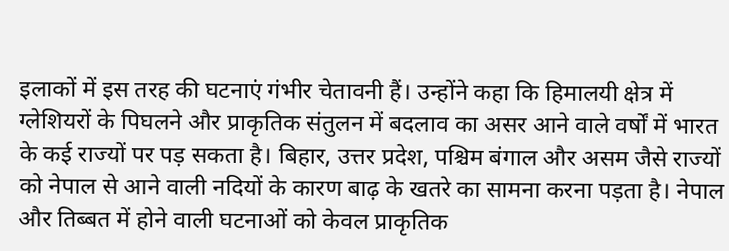इलाकों में इस तरह की घटनाएं गंभीर चेतावनी हैं। उन्होंने कहा कि हिमालयी क्षेत्र में ग्लेशियरों के पिघलने और प्राकृतिक संतुलन में बदलाव का असर आने वाले वर्षों में भारत के कई राज्यों पर पड़ सकता है। बिहार, उत्तर प्रदेश, पश्चिम बंगाल और असम जैसे राज्यों को नेपाल से आने वाली नदियों के कारण बाढ़ के खतरे का सामना करना पड़ता है। नेपाल और तिब्बत में होने वाली घटनाओं को केवल प्राकृतिक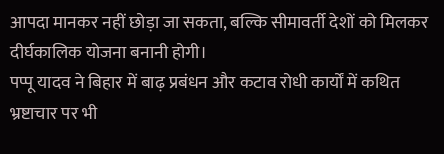आपदा मानकर नहीं छोड़ा जा सकता, बल्कि सीमावर्ती देशों को मिलकर दीर्घकालिक योजना बनानी होगी।
पप्पू यादव ने बिहार में बाढ़ प्रबंधन और कटाव रोधी कार्यों में कथित भ्रष्टाचार पर भी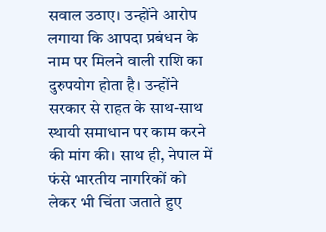सवाल उठाए। उन्होंने आरोप लगाया कि आपदा प्रबंधन के नाम पर मिलने वाली राशि का दुरुपयोग होता है। उन्होंने सरकार से राहत के साथ-साथ स्थायी समाधान पर काम करने की मांग की। साथ ही, नेपाल में फंसे भारतीय नागरिकों को लेकर भी चिंता जताते हुए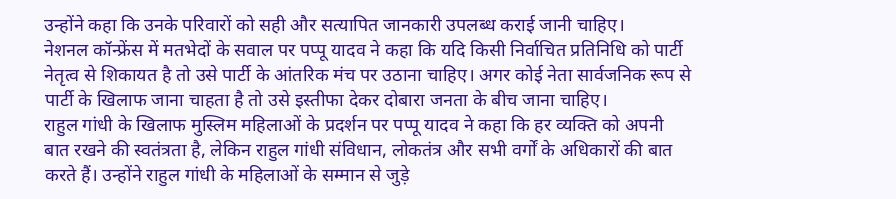उन्होंने कहा कि उनके परिवारों को सही और सत्यापित जानकारी उपलब्ध कराई जानी चाहिए।
नेशनल कॉन्फ्रेंस में मतभेदों के सवाल पर पप्पू यादव ने कहा कि यदि किसी निर्वाचित प्रतिनिधि को पार्टी नेतृत्व से शिकायत है तो उसे पार्टी के आंतरिक मंच पर उठाना चाहिए। अगर कोई नेता सार्वजनिक रूप से पार्टी के खिलाफ जाना चाहता है तो उसे इस्तीफा देकर दोबारा जनता के बीच जाना चाहिए।
राहुल गांधी के खिलाफ मुस्लिम महिलाओं के प्रदर्शन पर पप्पू यादव ने कहा कि हर व्यक्ति को अपनी बात रखने की स्वतंत्रता है, लेकिन राहुल गांधी संविधान, लोकतंत्र और सभी वर्गों के अधिकारों की बात करते हैं। उन्होंने राहुल गांधी के महिलाओं के सम्मान से जुड़े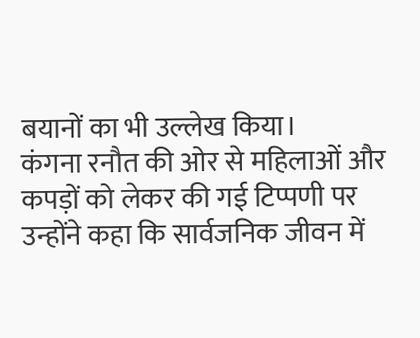बयानों का भी उल्लेख किया।
कंगना रनौत की ओर से महिलाओं और कपड़ों को लेकर की गई टिप्पणी पर उन्होंने कहा कि सार्वजनिक जीवन में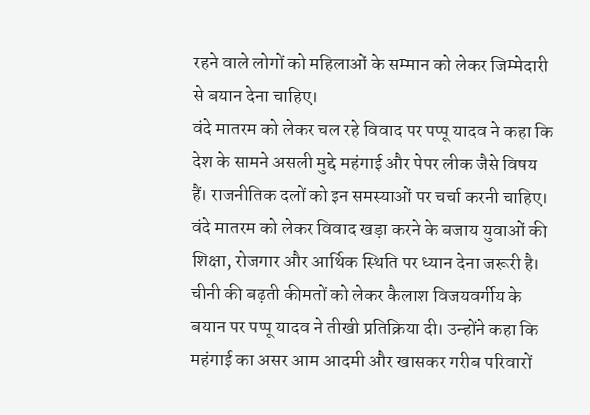रहने वाले लोगों को महिलाओं के सम्मान को लेकर जिम्मेदारी से बयान देना चाहिए।
वंदे मातरम को लेकर चल रहे विवाद पर पप्पू यादव ने कहा कि देश के सामने असली मुद्दे महंगाई और पेपर लीक जैसे विषय हैं। राजनीतिक दलों को इन समस्याओं पर चर्चा करनी चाहिए। वंदे मातरम को लेकर विवाद खड़ा करने के बजाय युवाओं की शिक्षा, रोजगार और आर्थिक स्थिति पर ध्यान देना जरूरी है।
चीनी की बढ़ती कीमतों को लेकर कैलाश विजयवर्गीय के बयान पर पप्पू यादव ने तीखी प्रतिक्रिया दी। उन्होंने कहा कि महंगाई का असर आम आदमी और खासकर गरीब परिवारों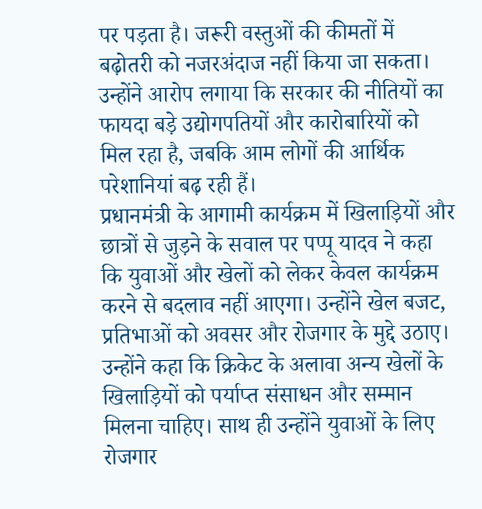पर पड़ता है। जरूरी वस्तुओं की कीमतों में बढ़ोतरी को नजरअंदाज नहीं किया जा सकता। उन्होंने आरोप लगाया कि सरकार की नीतियों का फायदा बड़े उद्योगपतियों और कारोबारियों को मिल रहा है, जबकि आम लोगों की आर्थिक परेशानियां बढ़ रही हैं।
प्रधानमंत्री के आगामी कार्यक्रम में खिलाड़ियों और छात्रों से जुड़ने के सवाल पर पप्पू यादव ने कहा कि युवाओं और खेलों को लेकर केवल कार्यक्रम करने से बदलाव नहीं आएगा। उन्होंने खेल बजट, प्रतिभाओं को अवसर और रोजगार के मुद्दे उठाए। उन्होंने कहा कि क्रिकेट के अलावा अन्य खेलों के खिलाड़ियों को पर्याप्त संसाधन और सम्मान मिलना चाहिए। साथ ही उन्होंने युवाओं के लिए रोजगार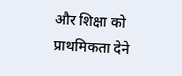और शिक्षा को प्राथमिकता देने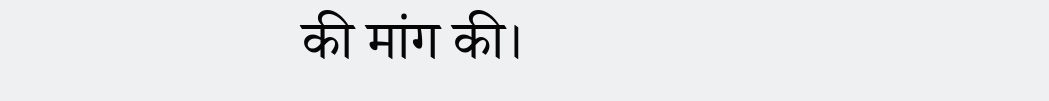की मांग की।